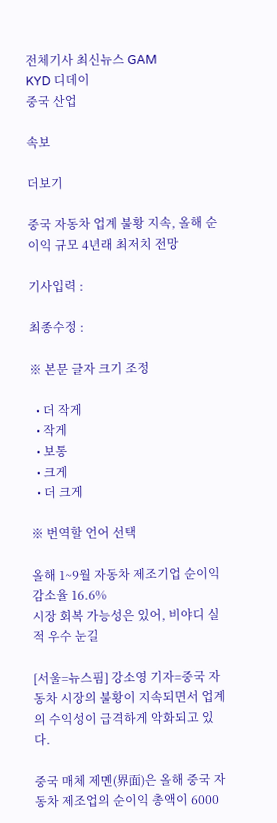전체기사 최신뉴스 GAM
KYD 디데이
중국 산업

속보

더보기

중국 자동차 업계 불황 지속, 올해 순이익 규모 4년래 최저치 전망

기사입력 :

최종수정 :

※ 본문 글자 크기 조정

  • 더 작게
  • 작게
  • 보통
  • 크게
  • 더 크게

※ 번역할 언어 선택

올해 1~9월 자동차 제조기업 순이익 감소율 16.6%
시장 회복 가능성은 있어, 비야디 실적 우수 눈길

[서울=뉴스핌] 강소영 기자=중국 자동차 시장의 불황이 지속되면서 업계의 수익성이 급격하게 악화되고 있다.

중국 매체 제몐(界面)은 올해 중국 자동차 제조업의 순이익 총액이 6000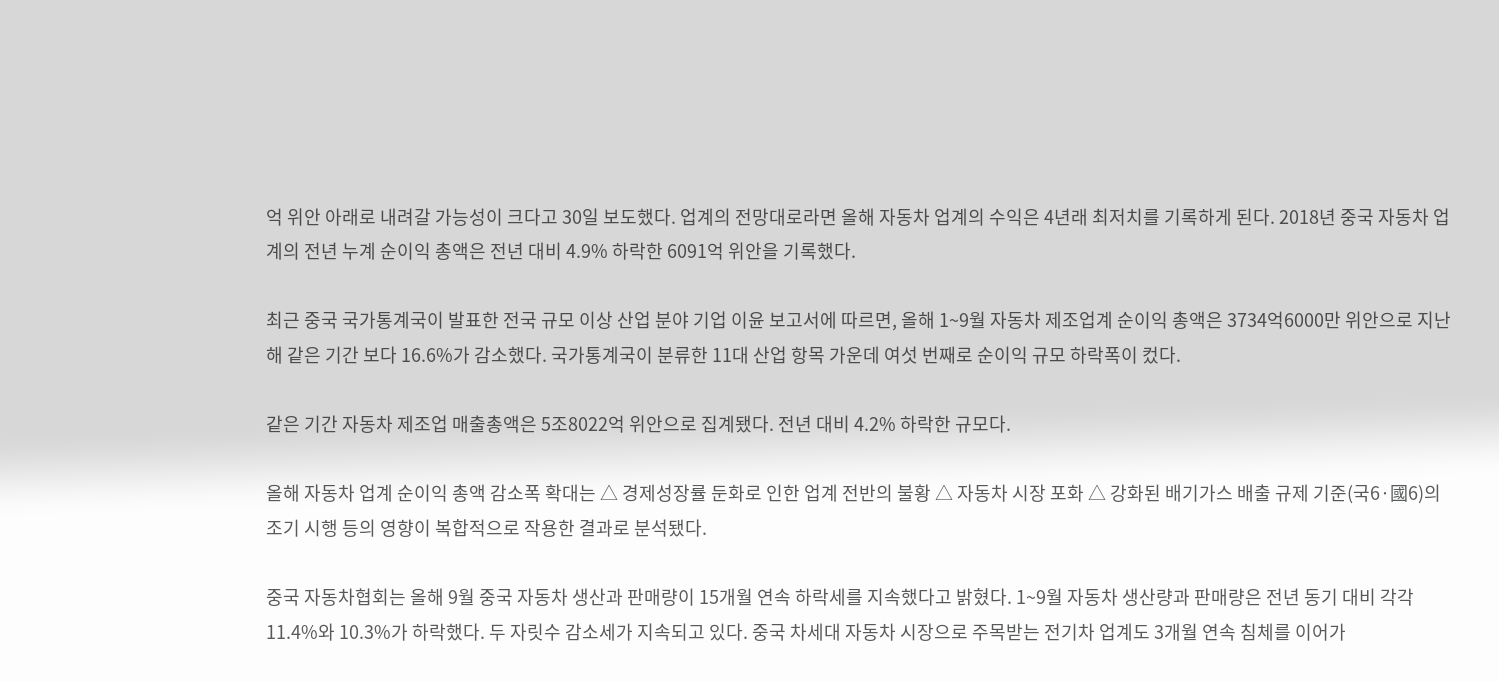억 위안 아래로 내려갈 가능성이 크다고 30일 보도했다. 업계의 전망대로라면 올해 자동차 업계의 수익은 4년래 최저치를 기록하게 된다. 2018년 중국 자동차 업계의 전년 누계 순이익 총액은 전년 대비 4.9% 하락한 6091억 위안을 기록했다.

최근 중국 국가통계국이 발표한 전국 규모 이상 산업 분야 기업 이윤 보고서에 따르면, 올해 1~9월 자동차 제조업계 순이익 총액은 3734억6000만 위안으로 지난해 같은 기간 보다 16.6%가 감소했다. 국가통계국이 분류한 11대 산업 항목 가운데 여섯 번째로 순이익 규모 하락폭이 컸다.

같은 기간 자동차 제조업 매출총액은 5조8022억 위안으로 집계됐다. 전년 대비 4.2% 하락한 규모다.

올해 자동차 업계 순이익 총액 감소폭 확대는 △ 경제성장률 둔화로 인한 업계 전반의 불황 △ 자동차 시장 포화 △ 강화된 배기가스 배출 규제 기준(국6·國6)의 조기 시행 등의 영향이 복합적으로 작용한 결과로 분석됐다.

중국 자동차협회는 올해 9월 중국 자동차 생산과 판매량이 15개월 연속 하락세를 지속했다고 밝혔다. 1~9월 자동차 생산량과 판매량은 전년 동기 대비 각각 11.4%와 10.3%가 하락했다. 두 자릿수 감소세가 지속되고 있다. 중국 차세대 자동차 시장으로 주목받는 전기차 업계도 3개월 연속 침체를 이어가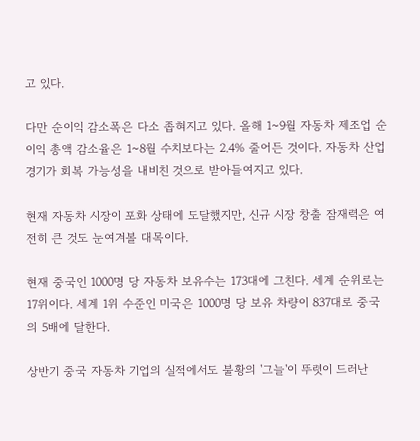고 있다.

다만 순이익 감소폭은 다소 좁혀지고 있다. 올해 1~9월 자동차 제조업 순이익 총액 감소율은 1~8월 수치보다는 2.4% 줄어든 것이다. 자동차 산업 경기가 회복 가능성을 내비친 것으로 받아들여지고 있다.

현재 자동차 시장이 포화 상태에 도달했지만, 신규 시장 창출 잠재력은 여전히 큰 것도 눈여겨볼 대목이다.

현재 중국인 1000명 당 자동차 보유수는 173대에 그친다. 세계 순위로는 17위이다. 세계 1위 수준인 미국은 1000명 당 보유 차량이 837대로 중국의 5배에 달한다.

상반기 중국 자동차 기업의 실적에서도 불황의 '그늘'이 뚜렷이 드러난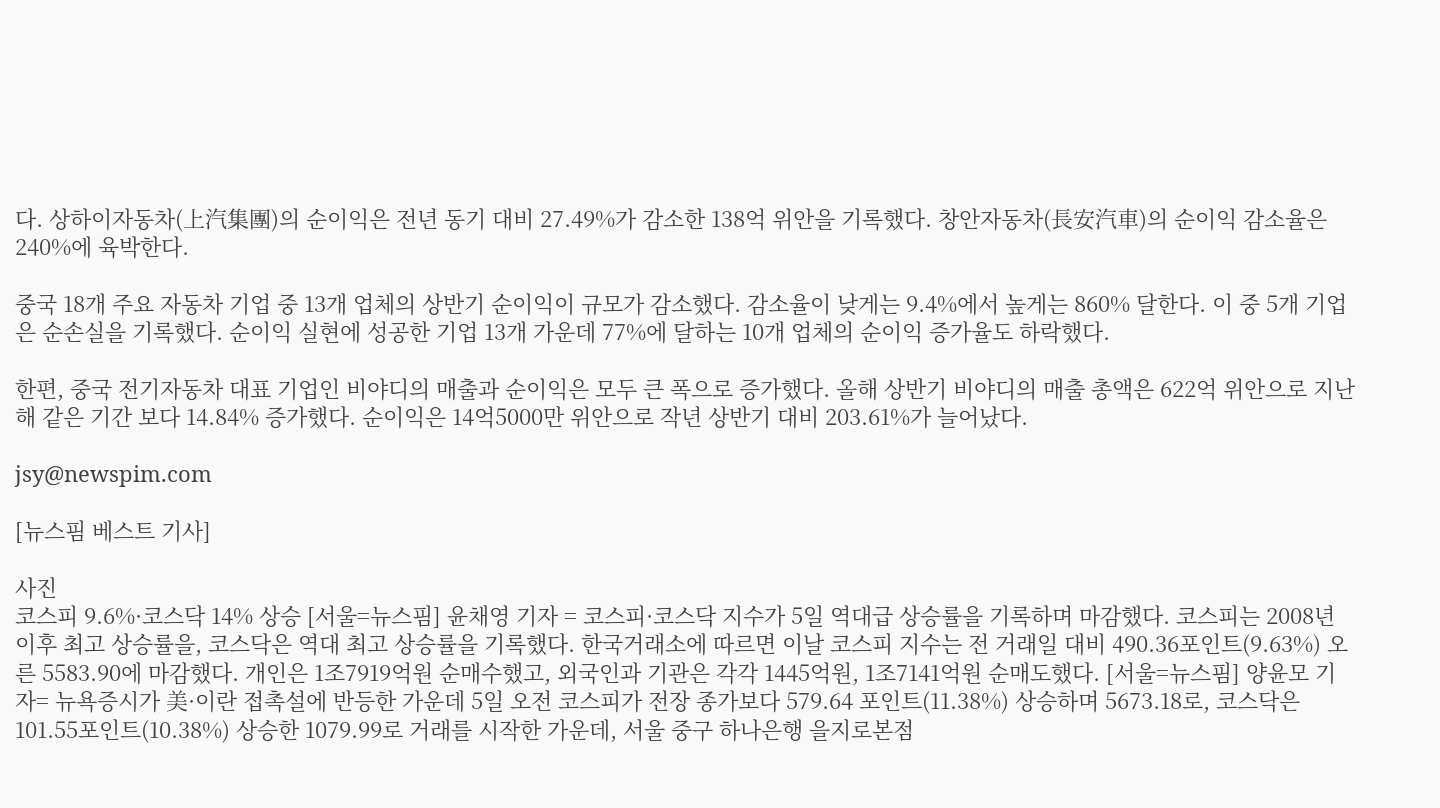다. 상하이자동차(上汽集團)의 순이익은 전년 동기 대비 27.49%가 감소한 138억 위안을 기록했다. 창안자동차(長安汽車)의 순이익 감소율은 240%에 육박한다.

중국 18개 주요 자동차 기업 중 13개 업체의 상반기 순이익이 규모가 감소했다. 감소율이 낮게는 9.4%에서 높게는 860% 달한다. 이 중 5개 기업은 순손실을 기록했다. 순이익 실현에 성공한 기업 13개 가운데 77%에 달하는 10개 업체의 순이익 증가율도 하락했다.

한편, 중국 전기자동차 대표 기업인 비야디의 매출과 순이익은 모두 큰 폭으로 증가했다. 올해 상반기 비야디의 매출 총액은 622억 위안으로 지난해 같은 기간 보다 14.84% 증가했다. 순이익은 14억5000만 위안으로 작년 상반기 대비 203.61%가 늘어났다.

jsy@newspim.com

[뉴스핌 베스트 기사]

사진
코스피 9.6%·코스닥 14% 상승 [서울=뉴스핌] 윤채영 기자 = 코스피·코스닥 지수가 5일 역대급 상승률을 기록하며 마감했다. 코스피는 2008년 이후 최고 상승률을, 코스닥은 역대 최고 상승률을 기록했다. 한국거래소에 따르면 이날 코스피 지수는 전 거래일 대비 490.36포인트(9.63%) 오른 5583.90에 마감했다. 개인은 1조7919억원 순매수했고, 외국인과 기관은 각각 1445억원, 1조7141억원 순매도했다. [서울=뉴스핌] 양윤모 기자= 뉴욕증시가 美·이란 접촉설에 반등한 가운데 5일 오전 코스피가 전장 종가보다 579.64 포인트(11.38%) 상승하며 5673.18로, 코스닥은 101.55포인트(10.38%) 상승한 1079.99로 거래를 시작한 가운데, 서울 중구 하나은행 을지로본점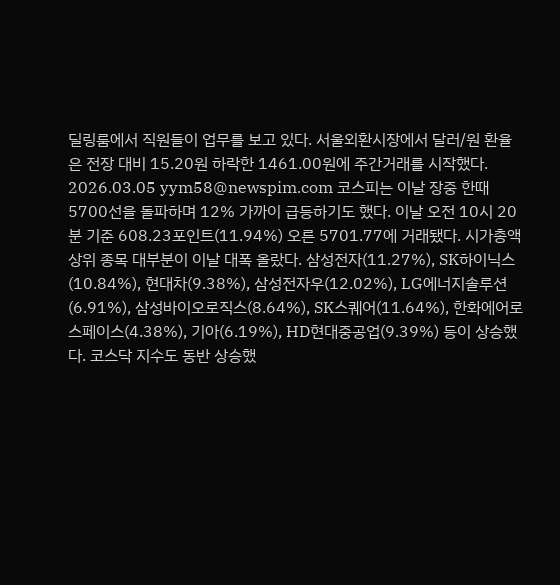딜링룸에서 직원들이 업무를 보고 있다. 서울외환시장에서 달러/원 환율은 전장 대비 15.20원 하락한 1461.00원에 주간거래를 시작했다. 2026.03.05 yym58@newspim.com 코스피는 이날 장중 한때 5700선을 돌파하며 12% 가까이 급등하기도 했다. 이날 오전 10시 20분 기준 608.23포인트(11.94%) 오른 5701.77에 거래됐다. 시가총액 상위 종목 대부분이 이날 대폭 올랐다. 삼성전자(11.27%), SK하이닉스(10.84%), 현대차(9.38%), 삼성전자우(12.02%), LG에너지솔루션(6.91%), 삼성바이오로직스(8.64%), SK스퀘어(11.64%), 한화에어로스페이스(4.38%), 기아(6.19%), HD현대중공업(9.39%) 등이 상승했다. 코스닥 지수도 동반 상승했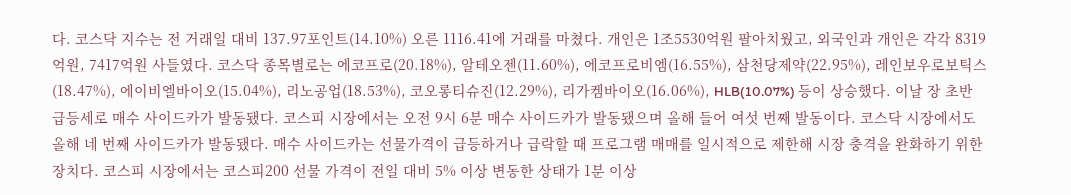다. 코스닥 지수는 전 거래일 대비 137.97포인트(14.10%) 오른 1116.41에 거래를 마쳤다. 개인은 1조5530억원 팔아치웠고, 외국인과 개인은 각각 8319억원, 7417억원 사들였다. 코스닥 종목별로는 에코프로(20.18%), 알테오젠(11.60%), 에코프로비엠(16.55%), 삼천당제약(22.95%), 레인보우로보틱스(18.47%), 에이비엘바이오(15.04%), 리노공업(18.53%), 코오롱티슈진(12.29%), 리가켐바이오(16.06%), HLB(10.07%) 등이 상승했다. 이날 장 초반 급등세로 매수 사이드카가 발동됐다. 코스피 시장에서는 오전 9시 6분 매수 사이드카가 발동됐으며 올해 들어 여섯 번째 발동이다. 코스닥 시장에서도 올해 네 번째 사이드카가 발동됐다. 매수 사이드카는 선물가격이 급등하거나 급락할 때 프로그램 매매를 일시적으로 제한해 시장 충격을 완화하기 위한 장치다. 코스피 시장에서는 코스피200 선물 가격이 전일 대비 5% 이상 변동한 상태가 1분 이상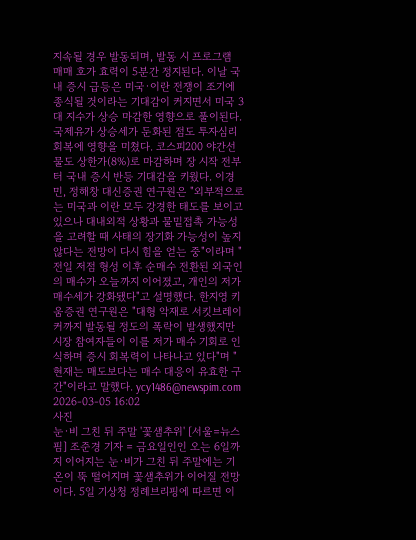지속될 경우 발동되며, 발동 시 프로그램 매매 호가 효력이 5분간 정지된다. 이날 국내 증시 급등은 미국·이란 전쟁이 조기에 종식될 것이라는 기대감이 커지면서 미국 3대 지수가 상승 마감한 영향으로 풀이된다. 국제유가 상승세가 둔화된 점도 투자심리 회복에 영향을 미쳤다. 코스피200 야간선물도 상한가(8%)로 마감하며 장 시작 전부터 국내 증시 반등 기대감을 키웠다. 이경민, 정해창 대신증권 연구원은 "외부적으로는 미국과 이란 모두 강경한 태도를 보이고 있으나 대내외적 상황과 물밑접촉 가능성을 고려할 때 사태의 장기화 가능성이 높지 않다는 전망이 다시 힘을 얻는 중"이라며 "전일 저점 형성 이후 순매수 전환된 외국인의 매수가 오늘까지 이어졌고, 개인의 저가매수세가 강화됐다"고 설명했다. 한지영 키움증권 연구원은 "대형 악재로 서킷브레이커까지 발동될 정도의 폭락이 발생했지만 시장 참여자들이 이를 저가 매수 기회로 인식하며 증시 회복력이 나타나고 있다"며 "현재는 매도보다는 매수 대응이 유효한 구간"이라고 말했다. ycy1486@newspim.com 2026-03-05 16:02
사진
눈·비 그친 뒤 주말 '꽃샘추위' [서울=뉴스핌] 조준경 기자 = 금요일인인 오는 6일까지 이어지는 눈·비가 그친 뒤 주말에는 기온이 뚝 떨어지며 꽃샘추위가 이어질 전망이다. 5일 기상청 정례브리핑에 따르면 이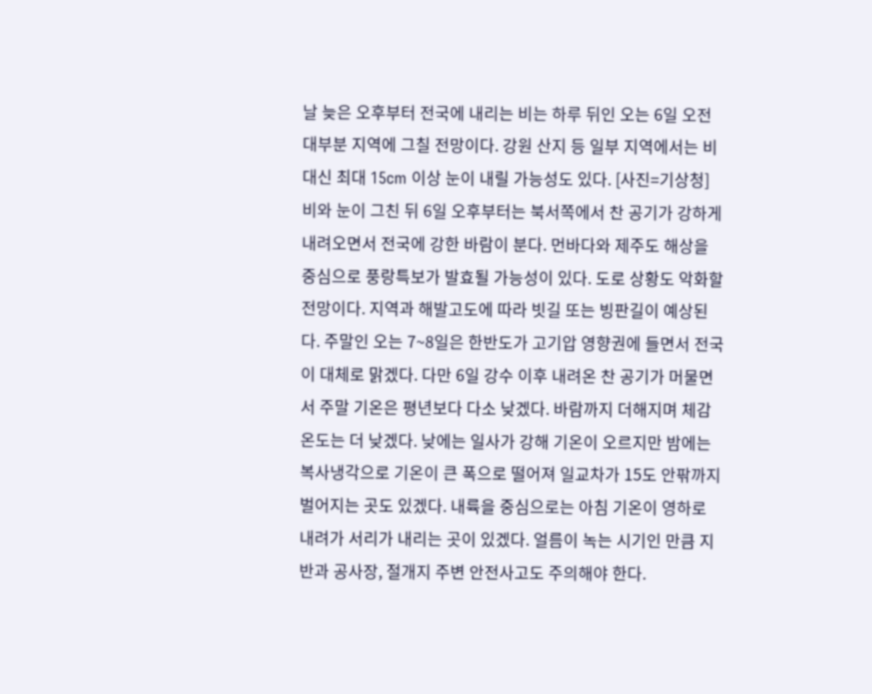날 늦은 오후부터 전국에 내리는 비는 하루 뒤인 오는 6일 오전 대부분 지역에 그칠 전망이다. 강원 산지 등 일부 지역에서는 비 대신 최대 15cm 이상 눈이 내릴 가능성도 있다. [사진=기상청] 비와 눈이 그친 뒤 6일 오후부터는 북서쪽에서 찬 공기가 강하게 내려오면서 전국에 강한 바람이 분다. 먼바다와 제주도 해상을 중심으로 풍랑특보가 발효될 가능성이 있다. 도로 상황도 악화할 전망이다. 지역과 해발고도에 따라 빗길 또는 빙판길이 예상된다. 주말인 오는 7~8일은 한반도가 고기압 영향권에 들면서 전국이 대체로 맑겠다. 다만 6일 강수 이후 내려온 찬 공기가 머물면서 주말 기온은 평년보다 다소 낮겠다. 바람까지 더해지며 체감온도는 더 낮겠다. 낮에는 일사가 강해 기온이 오르지만 밤에는 복사냉각으로 기온이 큰 폭으로 떨어져 일교차가 15도 안팎까지 벌어지는 곳도 있겠다. 내륙을 중심으로는 아침 기온이 영하로 내려가 서리가 내리는 곳이 있겠다. 얼름이 녹는 시기인 만큼 지반과 공사장, 절개지 주변 안전사고도 주의해야 한다.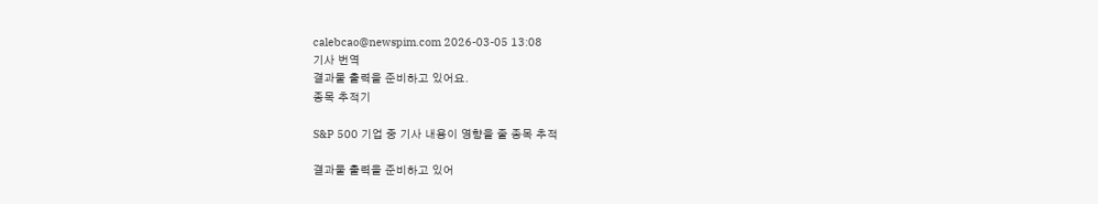calebcao@newspim.com 2026-03-05 13:08
기사 번역
결과물 출력을 준비하고 있어요.
종목 추적기

S&P 500 기업 중 기사 내용이 영향을 줄 종목 추적

결과물 출력을 준비하고 있어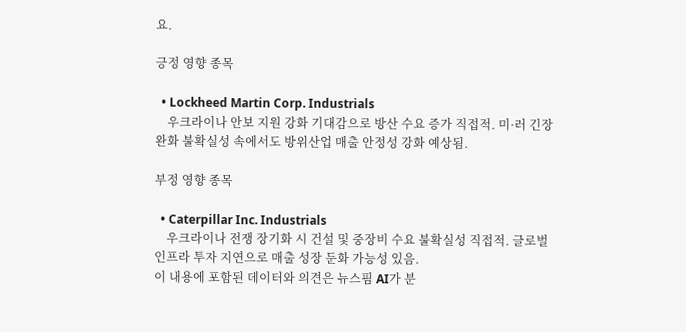요.

긍정 영향 종목

  • Lockheed Martin Corp. Industrials
    우크라이나 안보 지원 강화 기대감으로 방산 수요 증가 직접적. 미·러 긴장 완화 불확실성 속에서도 방위산업 매출 안정성 강화 예상됨.

부정 영향 종목

  • Caterpillar Inc. Industrials
    우크라이나 전쟁 장기화 시 건설 및 중장비 수요 불확실성 직접적. 글로벌 인프라 투자 지연으로 매출 성장 둔화 가능성 있음.
이 내용에 포함된 데이터와 의견은 뉴스핌 AI가 분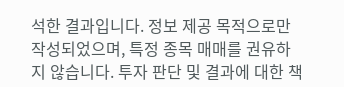석한 결과입니다. 정보 제공 목적으로만 작성되었으며, 특정 종목 매매를 권유하지 않습니다. 투자 판단 및 결과에 대한 책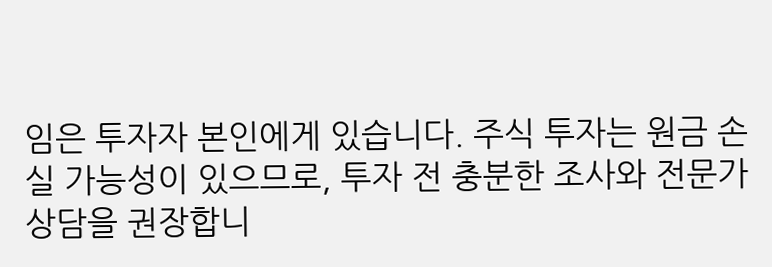임은 투자자 본인에게 있습니다. 주식 투자는 원금 손실 가능성이 있으므로, 투자 전 충분한 조사와 전문가 상담을 권장합니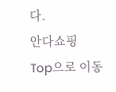다.
안다쇼핑
Top으로 이동